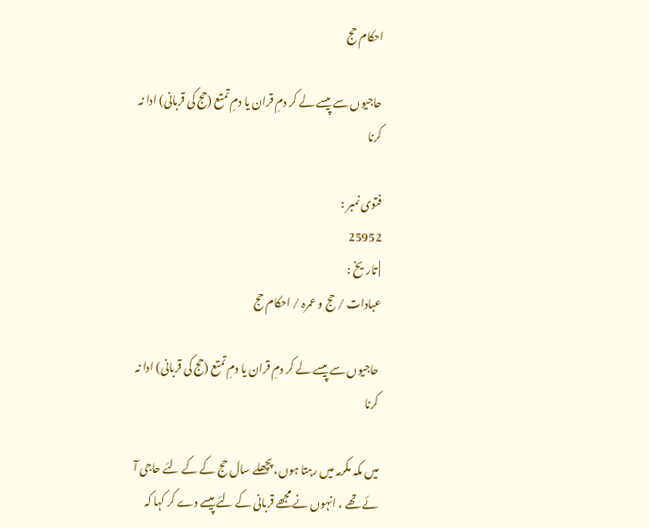احکام حج

حاجیوں سے پیسے لے کر دمِ قران یا دمِ تمتع (حج کی قربانی) ادا نہ کرنا

فتوی نمبر :
25952
| تاریخ :
عبادات / حج و عمرہ / احکام حج

حاجیوں سے پیسے لے کر دمِ قران یا دمِ تمتع (حج کی قربانی) ادا نہ کرنا

میں مکہ مکرمہ میں رہتا ہوں، پچھلے سال حج کے کے لئے حاجی آ ئے تھے ، انہوں نے مجھے قربانی کے لئے پیسے دے کر کہا کہ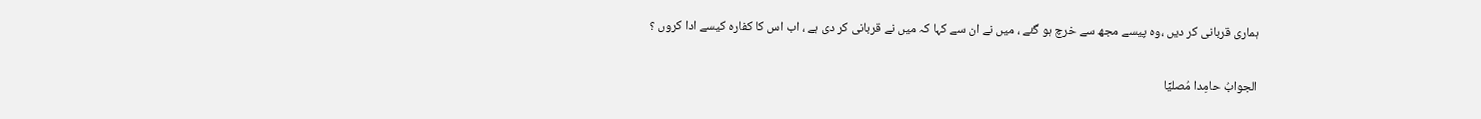ہماری قربانی کر دیں ،وہ پیسے مجھ سے خرچ ہو گئے ، میں نے ان سے کہا کہ میں نے قربانی کر دی ہے ، اب اس کا کفارہ کیسے ادا کروں ؟

الجوابُ حامِدا مُصلیِّا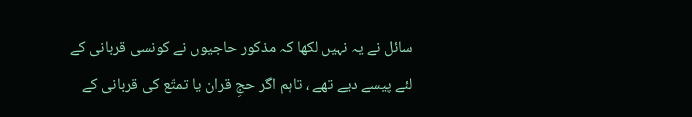سائل نے یہ نہیں لکھا کہ مذکور حاجیوں نے کونسی قربانی کے لئے پیسے دیے تھے ، تاہم اگر حجِ قران یا تمتّع کی قربانی کے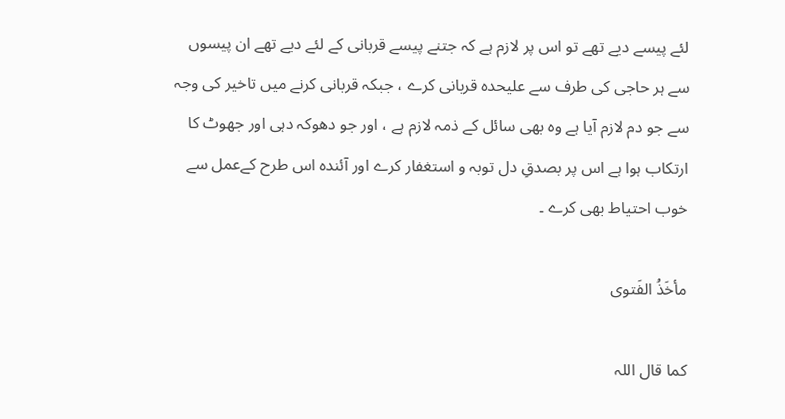لئے پیسے دیے تھے تو اس پر لازم ہے کہ جتنے پیسے قربانی کے لئے دیے تھے ان پیسوں سے ہر حاجی کی طرف سے علیحدہ قربانی کرے ، جبکہ قربانی کرنے میں تاخیر کی وجہ سے جو دم لازم آیا ہے وہ بھی سائل کے ذمہ لازم ہے ، اور جو دھوکہ دہی اور جھوٹ کا ارتکاب ہوا ہے اس پر بصدقِ دل توبہ و استغفار کرے اور آئندہ اس طرح کےعمل سے خوب احتیاط بھی کرے ۔

مأخَذُ الفَتوی

کما قال اللہ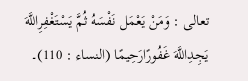تعالی : وَمَنْ يَعْمَل نَفْسَهُ ثُمَّ يَسْتَغْفِرِاللَّهَ يَجِدِاللَّهَ غَفُورًارَحِيمًا (النساء : 110)۔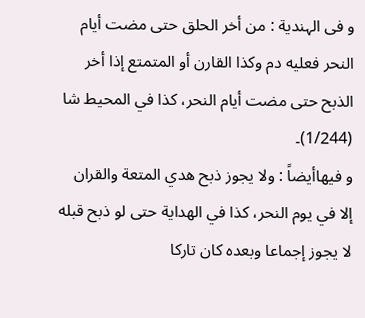و فی الہندیة : من أخر الحلق حتى مضت أيام النحر فعليه دم وكذا القارن أو المتمتع إذا أخر الذبح حتى مضت أيام النحر، كذا في المحيط شا (1/244)۔
و فیھاأیضاً : ولا يجوز ذبح هدي المتعة والقران إلا في يوم النحر، كذا في الهداية حتى لو ذبح قبله لا يجوز إجماعا وبعده كان تاركا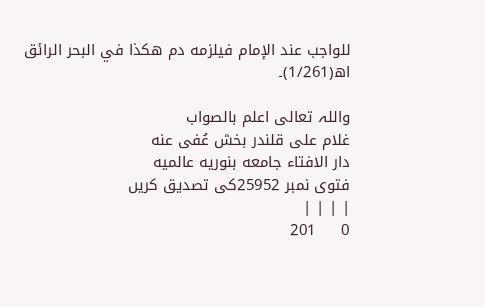للواجب عند الإمام فيلزمه دم هكذا في البحر الرائق اھ(1/261)۔

واللہ تعالی اعلم بالصواب
غلام علی قلندر بخش عُفی عنه
دار الافتاء جامعه بنوریه عالمیه
فتوی نمبر 25952کی تصدیق کریں
| | | |
0     201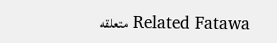Related Fatawa متعلقه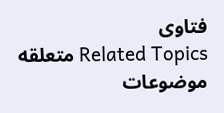فتاوی
Related Topics متعلقه موضوعات